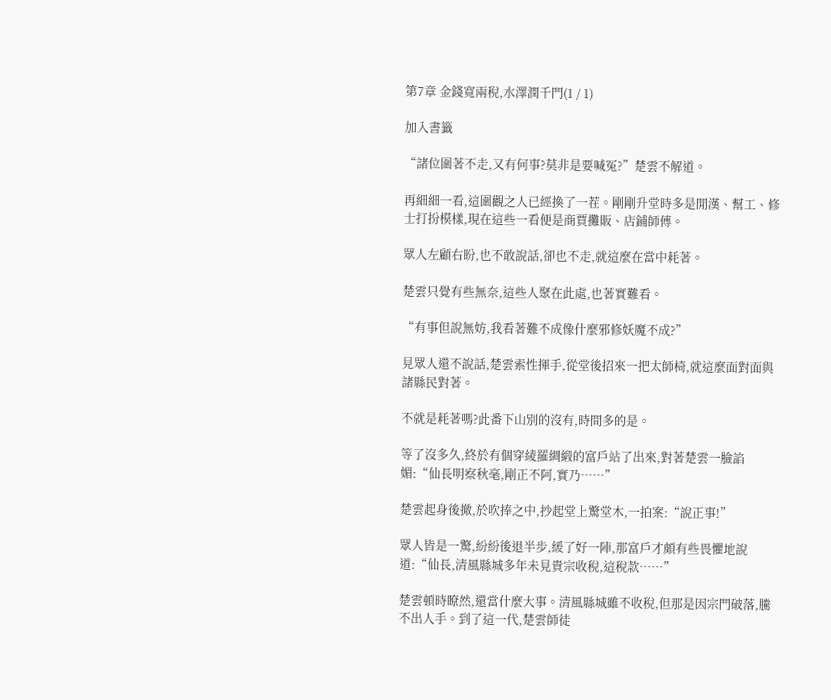第7章 金錢寬兩稅,水澤潤千門(1 / 1)

加入書籤

“諸位圍著不走,又有何事?莫非是要喊冤?”楚雲不解道。

再細細一看,這圍觀之人已經換了一茬。剛剛升堂時多是閒漢、幫工、修士打扮模樣,現在這些一看便是商賈攤販、店鋪師傅。

眾人左顧右盼,也不敢說話,卻也不走,就這麼在當中耗著。

楚雲只覺有些無奈,這些人聚在此處,也著實難看。

“有事但說無妨,我看著難不成像什麼邪修妖魔不成?”

見眾人還不說話,楚雲索性揮手,從堂後招來一把太師椅,就這麼面對面與諸縣民對著。

不就是耗著嗎?此番下山別的沒有,時間多的是。

等了沒多久,終於有個穿綾羅綢緞的富戶站了出來,對著楚雲一臉諂媚:“仙長明察秋毫,剛正不阿,實乃……”

楚雲起身後撤,於吹捧之中,抄起堂上驚堂木,一拍案:“說正事!”

眾人皆是一驚,紛紛後退半步,緩了好一陣,那富戶才頗有些畏懼地說道:“仙長,清風縣城多年未見貴宗收稅,這稅款……”

楚雲頓時瞭然,還當什麼大事。清風縣城雖不收稅,但那是因宗門破落,騰不出人手。到了這一代,楚雲師徒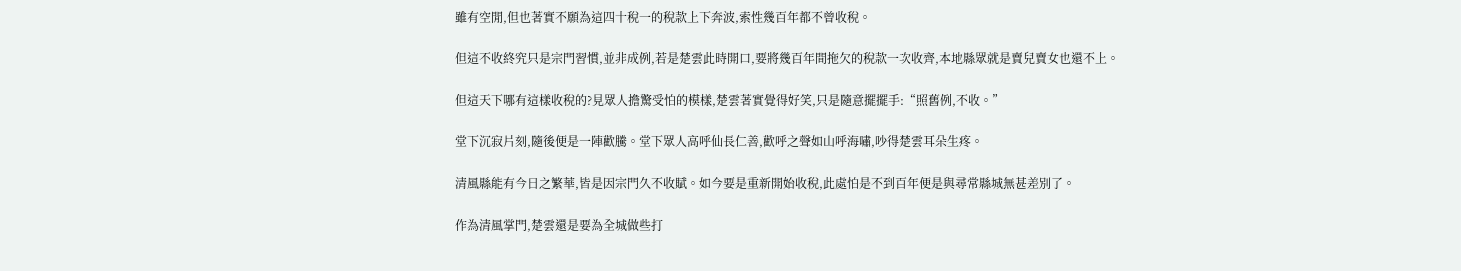雖有空閒,但也著實不願為這四十稅一的稅款上下奔波,索性幾百年都不曾收稅。

但這不收終究只是宗門習慣,並非成例,若是楚雲此時開口,要將幾百年間拖欠的稅款一次收齊,本地縣眾就是賣兒賣女也還不上。

但這天下哪有這樣收稅的?見眾人擔驚受怕的模樣,楚雲著實覺得好笑,只是隨意擺擺手:“照舊例,不收。”

堂下沉寂片刻,隨後便是一陣歡騰。堂下眾人高呼仙長仁善,歡呼之聲如山呼海嘯,吵得楚雲耳朵生疼。

清風縣能有今日之繁華,皆是因宗門久不收賦。如今要是重新開始收稅,此處怕是不到百年便是與尋常縣城無甚差別了。

作為清風掌門,楚雲還是要為全城做些打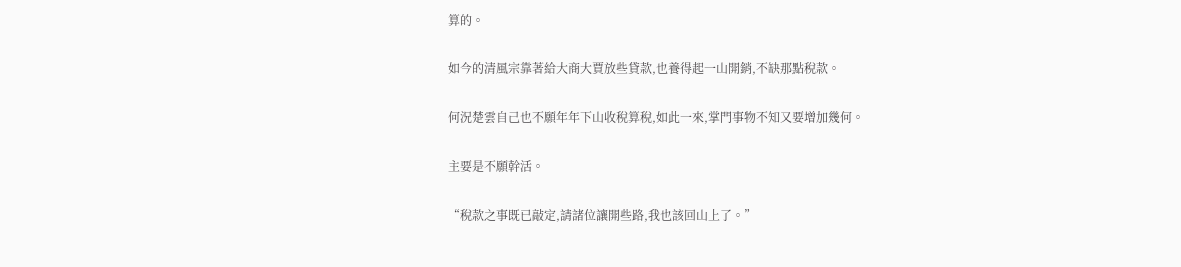算的。

如今的清風宗靠著給大商大賈放些貸款,也養得起一山開銷,不缺那點稅款。

何況楚雲自己也不願年年下山收稅算稅,如此一來,掌門事物不知又要增加幾何。

主要是不願幹活。

“稅款之事既已敲定,請諸位讓開些路,我也該回山上了。”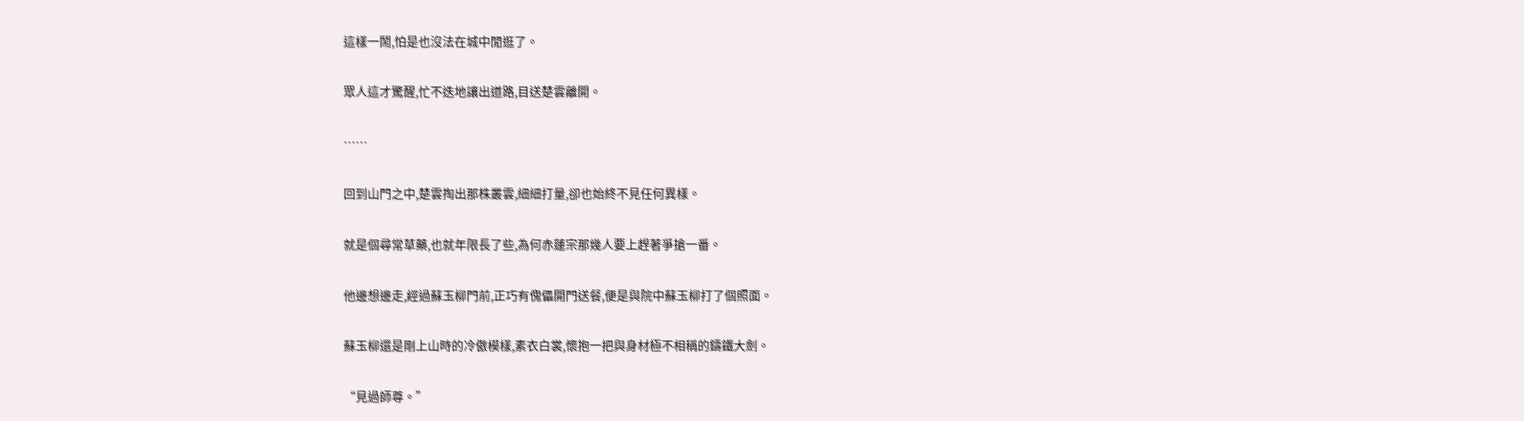這樣一鬧,怕是也沒法在城中閒逛了。

眾人這才驚醒,忙不迭地讓出道路,目送楚雲離開。

……

回到山門之中,楚雲掏出那株叢雲,細細打量,卻也始終不見任何異樣。

就是個尋常草藥,也就年限長了些,為何赤蓮宗那幾人要上趕著爭搶一番。

他邊想邊走,經過蘇玉柳門前,正巧有傀儡開門送餐,便是與院中蘇玉柳打了個照面。

蘇玉柳還是剛上山時的冷傲模樣,素衣白裳,懷抱一把與身材極不相稱的鑄鐵大劍。

“見過師尊。”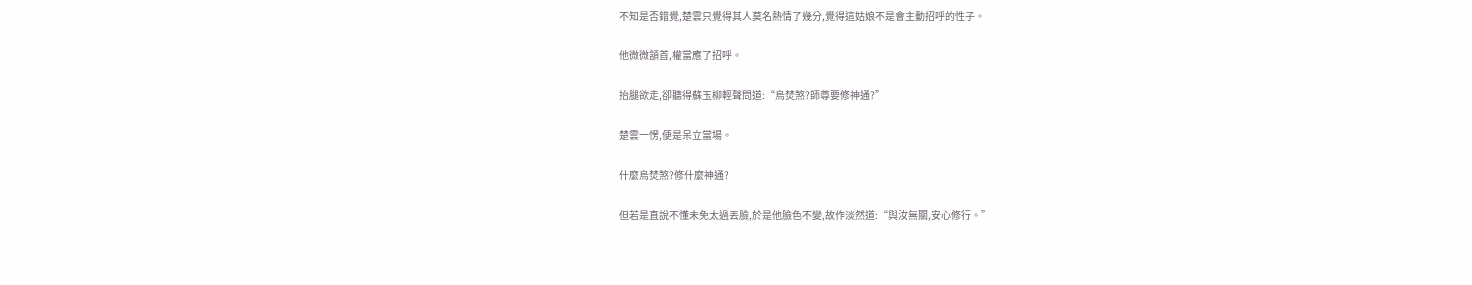不知是否錯覺,楚雲只覺得其人莫名熱情了幾分,覺得這姑娘不是會主動招呼的性子。

他微微頷首,權當應了招呼。

抬腿欲走,卻聽得蘇玉柳輕聲問道:“烏焚煞?師尊要修神通?”

楚雲一愣,便是呆立當場。

什麼烏焚煞?修什麼神通?

但若是直說不懂未免太過丟臉,於是他臉色不變,故作淡然道:“與汝無關,安心修行。”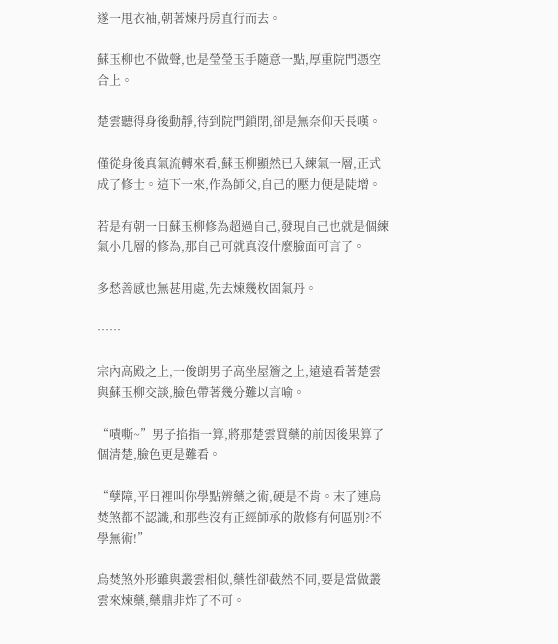遂一甩衣袖,朝著煉丹房直行而去。

蘇玉柳也不做聲,也是瑩瑩玉手隨意一點,厚重院門憑空合上。

楚雲聽得身後動靜,待到院門鎖閉,卻是無奈仰天長嘆。

僅從身後真氣流轉來看,蘇玉柳顯然已入練氣一層,正式成了修士。這下一來,作為師父,自己的壓力便是陡增。

若是有朝一日蘇玉柳修為超過自己,發現自己也就是個練氣小几層的修為,那自己可就真沒什麼臉面可言了。

多愁善感也無甚用處,先去煉幾枚固氣丹。

……

宗內高殿之上,一俊朗男子高坐屋簷之上,遠遠看著楚雲與蘇玉柳交談,臉色帶著幾分難以言喻。

“嘖嘶~”男子掐指一算,將那楚雲買藥的前因後果算了個清楚,臉色更是難看。

“孽障,平日裡叫你學點辨藥之術,硬是不肯。末了連烏焚煞都不認識,和那些沒有正經師承的散修有何區別?不學無術!”

烏焚煞外形雖與叢雲相似,藥性卻截然不同,要是當做叢雲來煉藥,藥鼎非炸了不可。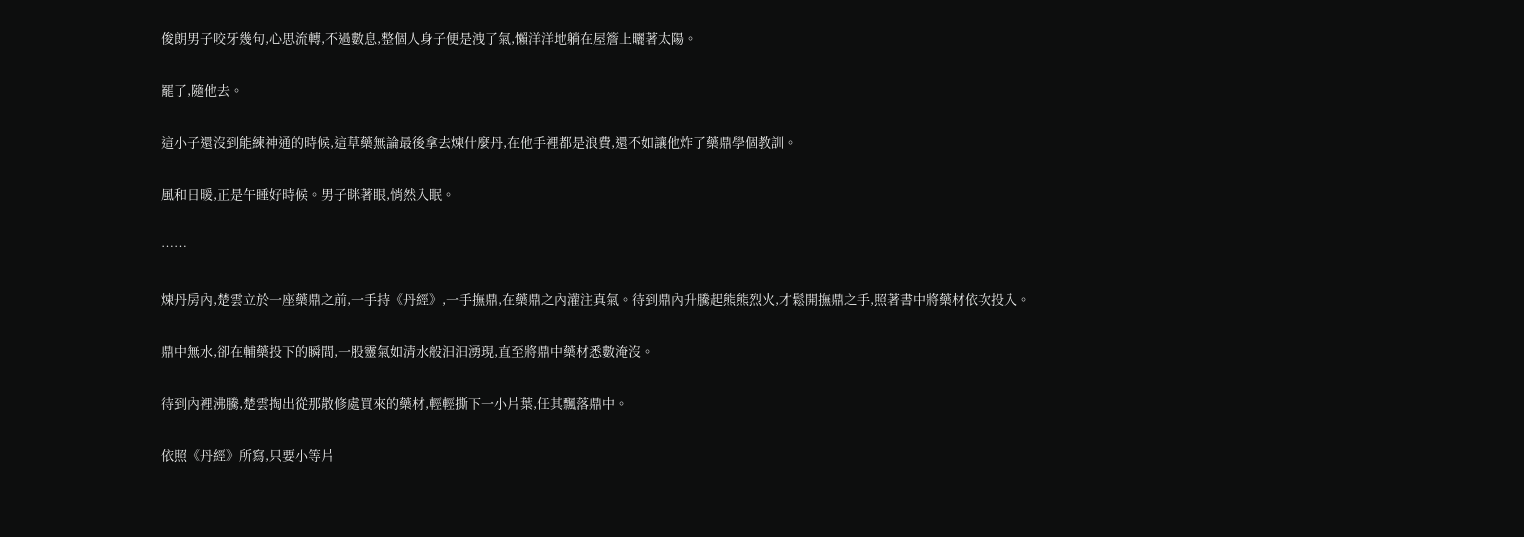俊朗男子咬牙幾句,心思流轉,不過數息,整個人身子便是洩了氣,懶洋洋地躺在屋簷上曬著太陽。

罷了,隨他去。

這小子還沒到能練神通的時候,這草藥無論最後拿去煉什麼丹,在他手裡都是浪費,還不如讓他炸了藥鼎學個教訓。

風和日暖,正是午睡好時候。男子眯著眼,悄然入眠。

……

煉丹房內,楚雲立於一座藥鼎之前,一手持《丹經》,一手撫鼎,在藥鼎之內灌注真氣。待到鼎內升騰起熊熊烈火,才鬆開撫鼎之手,照著書中將藥材依次投入。

鼎中無水,卻在輔藥投下的瞬間,一股靈氣如清水般汩汩湧現,直至將鼎中藥材悉數淹沒。

待到內裡沸騰,楚雲掏出從那散修處買來的藥材,輕輕撕下一小片葉,任其飄落鼎中。

依照《丹經》所寫,只要小等片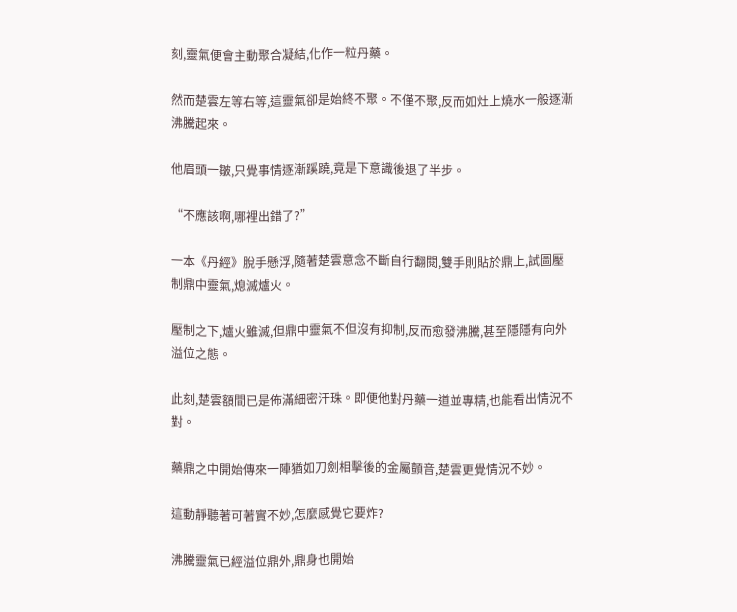刻,靈氣便會主動聚合凝結,化作一粒丹藥。

然而楚雲左等右等,這靈氣卻是始終不聚。不僅不聚,反而如灶上燒水一般逐漸沸騰起來。

他眉頭一皺,只覺事情逐漸蹊蹺,竟是下意識後退了半步。

“不應該啊,哪裡出錯了?”

一本《丹經》脫手懸浮,隨著楚雲意念不斷自行翻閱,雙手則貼於鼎上,試圖壓制鼎中靈氣,熄滅爐火。

壓制之下,爐火雖滅,但鼎中靈氣不但沒有抑制,反而愈發沸騰,甚至隱隱有向外溢位之態。

此刻,楚雲額間已是佈滿細密汗珠。即便他對丹藥一道並專精,也能看出情況不對。

藥鼎之中開始傳來一陣猶如刀劍相擊後的金屬顫音,楚雲更覺情況不妙。

這動靜聽著可著實不妙,怎麼感覺它要炸?

沸騰靈氣已經溢位鼎外,鼎身也開始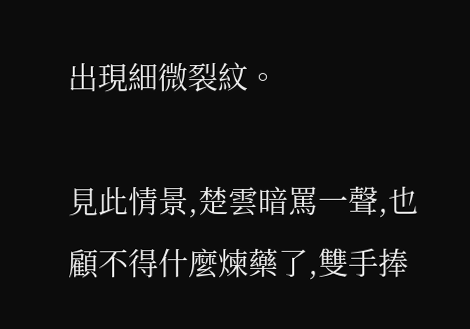出現細微裂紋。

見此情景,楚雲暗罵一聲,也顧不得什麼煉藥了,雙手捧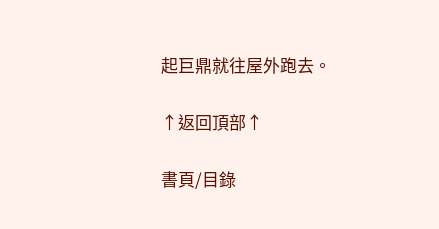起巨鼎就往屋外跑去。

↑返回頂部↑

書頁/目錄